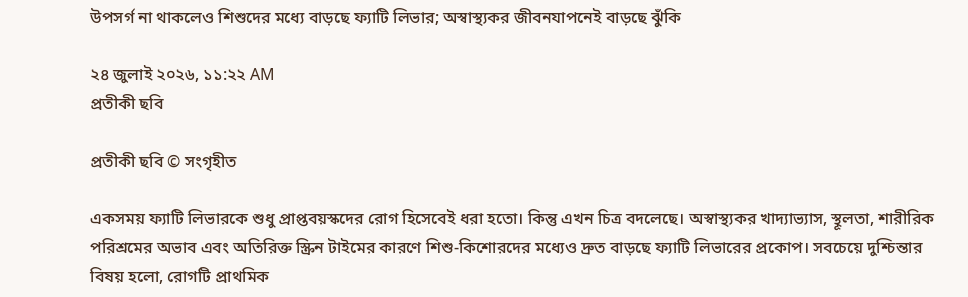উপসর্গ না থাকলেও শিশুদের মধ্যে বাড়ছে ফ্যাটি লিভার; অস্বাস্থ্যকর জীবনযাপনেই বাড়ছে ঝুঁকি

২৪ জুলাই ২০২৬, ১১:২২ AM
প্রতীকী ছবি

প্রতীকী ছবি © সংগৃহীত

একসময় ফ্যাটি লিভারকে শুধু প্রাপ্তবয়স্কদের রোগ হিসেবেই ধরা হতো। কিন্তু এখন চিত্র বদলেছে। অস্বাস্থ্যকর খাদ্যাভ্যাস, স্থূলতা, শারীরিক পরিশ্রমের অভাব এবং অতিরিক্ত স্ক্রিন টাইমের কারণে শিশু-কিশোরদের মধ্যেও দ্রুত বাড়ছে ফ্যাটি লিভারের প্রকোপ। সবচেয়ে দুশ্চিন্তার বিষয় হলো, রোগটি প্রাথমিক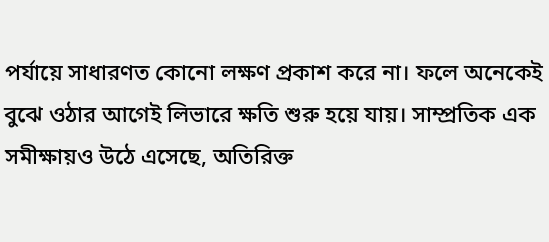পর্যায়ে সাধারণত কোনো লক্ষণ প্রকাশ করে না। ফলে অনেকেই বুঝে ওঠার আগেই লিভারে ক্ষতি শুরু হয়ে যায়। সাম্প্রতিক এক সমীক্ষায়ও উঠে এসেছে, অতিরিক্ত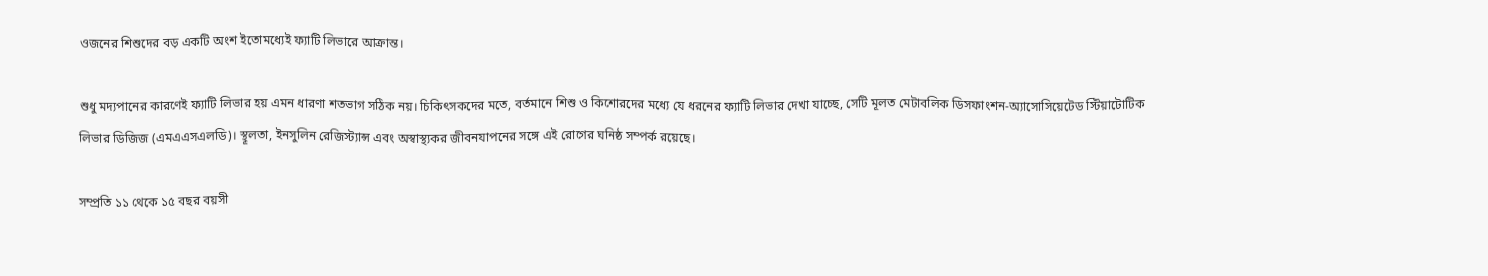ওজনের শিশুদের বড় একটি অংশ ইতোমধ্যেই ফ্যাটি লিভারে আক্রান্ত।

শুধু মদ্যপানের কারণেই ফ্যাটি লিভার হয় এমন ধারণা শতভাগ সঠিক নয়। চিকিৎসকদের মতে, বর্তমানে শিশু ও কিশোরদের মধ্যে যে ধরনের ফ্যাটি লিভার দেখা যাচ্ছে, সেটি মূলত মেটাবলিক ডিসফাংশন-অ্যাসোসিয়েটেড স্টিয়াটোটিক লিভার ডিজিজ (এমএএসএলডি)। স্থূলতা, ইনসুলিন রেজিস্ট্যান্স এবং অস্বাস্থ্যকর জীবনযাপনের সঙ্গে এই রোগের ঘনিষ্ঠ সম্পর্ক রয়েছে।

সম্প্রতি ১১ থেকে ১৫ বছর বয়সী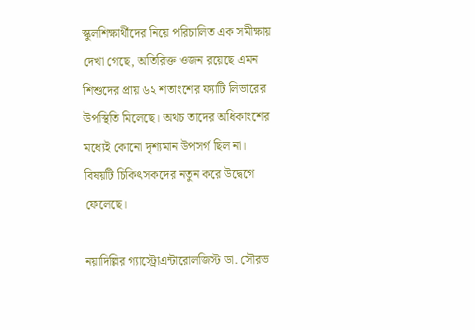স্কুলশিক্ষার্থীদের নিয়ে পরিচালিত এক সমীক্ষায় দেখা গেছে, অতিরিক্ত ওজন রয়েছে এমন শিশুদের প্রায় ৬২ শতাংশের ফ্যাটি লিভারের উপস্থিতি মিলেছে। অথচ তাদের অধিকাংশের মধ্যেই কোনো দৃশ্যমান উপসর্গ ছিল না। বিষয়টি চিকিৎসকদের নতুন করে উদ্বেগে ফেলেছে।

নয়াদিল্লির গ্যাস্ট্রোএন্টারোলজিস্ট ডা. সৌরভ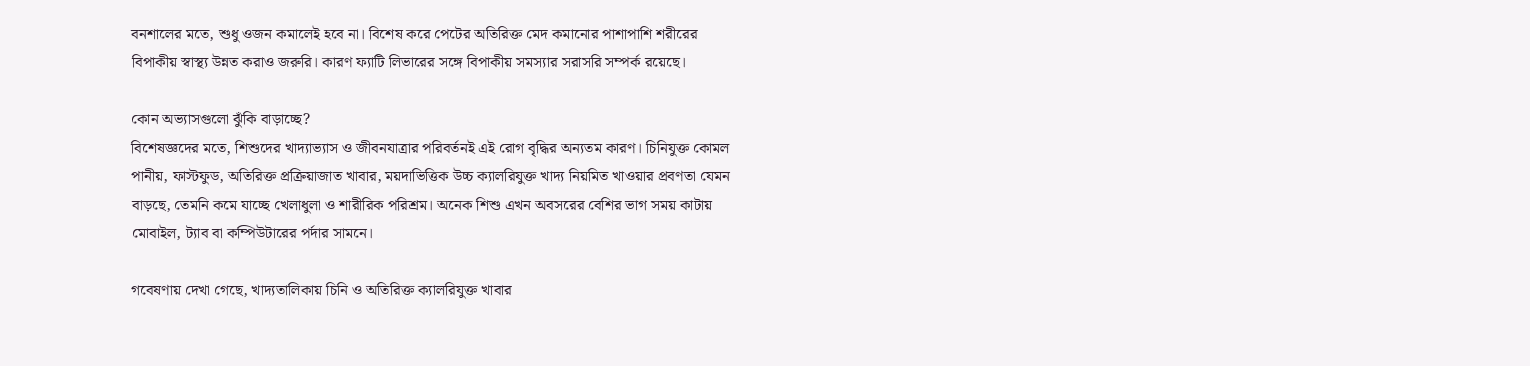বনশালের মতে, শুধু ওজন কমালেই হবে না। বিশেষ করে পেটের অতিরিক্ত মেদ কমানোর পাশাপাশি শরীরের বিপাকীয় স্বাস্থ্য উন্নত করাও জরুরি। কারণ ফ্যাটি লিভারের সঙ্গে বিপাকীয় সমস্যার সরাসরি সম্পর্ক রয়েছে।

কোন অভ্যাসগুলো ঝুঁকি বাড়াচ্ছে?
বিশেষজ্ঞদের মতে, শিশুদের খাদ্যাভ্যাস ও জীবনযাত্রার পরিবর্তনই এই রোগ বৃদ্ধির অন্যতম কারণ। চিনিযুক্ত কোমল পানীয়, ফাস্টফুড, অতিরিক্ত প্রক্রিয়াজাত খাবার, ময়দাভিত্তিক উচ্চ ক্যালরিযুক্ত খাদ্য নিয়মিত খাওয়ার প্রবণতা যেমন বাড়ছে, তেমনি কমে যাচ্ছে খেলাধুলা ও শারীরিক পরিশ্রম। অনেক শিশু এখন অবসরের বেশির ভাগ সময় কাটায় মোবাইল, ট্যাব বা কম্পিউটারের পর্দার সামনে।

গবেষণায় দেখা গেছে, খাদ্যতালিকায় চিনি ও অতিরিক্ত ক্যালরিযুক্ত খাবার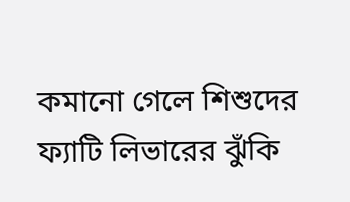কমানো গেলে শিশুদের ফ্যাটি লিভারের ঝুঁকি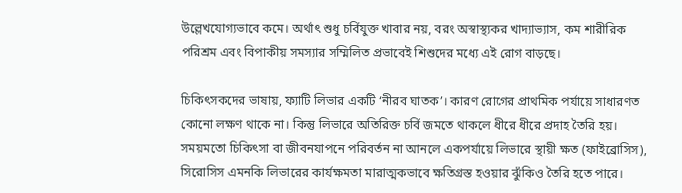উল্লেখযোগ্যভাবে কমে। অর্থাৎ শুধু চর্বিযুক্ত খাবার নয়, বরং অস্বাস্থ্যকর খাদ্যাভ্যাস, কম শারীরিক পরিশ্রম এবং বিপাকীয় সমস্যার সম্মিলিত প্রভাবেই শিশুদের মধ্যে এই রোগ বাড়ছে।

চিকিৎসকদের ভাষায়, ফ্যাটি লিভার একটি ‘নীরব ঘাতক’। কারণ রোগের প্রাথমিক পর্যায়ে সাধারণত কোনো লক্ষণ থাকে না। কিন্তু লিভারে অতিরিক্ত চর্বি জমতে থাকলে ধীরে ধীরে প্রদাহ তৈরি হয়। সময়মতো চিকিৎসা বা জীবনযাপনে পরিবর্তন না আনলে একপর্যায়ে লিভারে স্থায়ী ক্ষত (ফাইব্রোসিস), সিরোসিস এমনকি লিভারের কার্যক্ষমতা মারাত্মকভাবে ক্ষতিগ্রস্ত হওয়ার ঝুঁকিও তৈরি হতে পারে।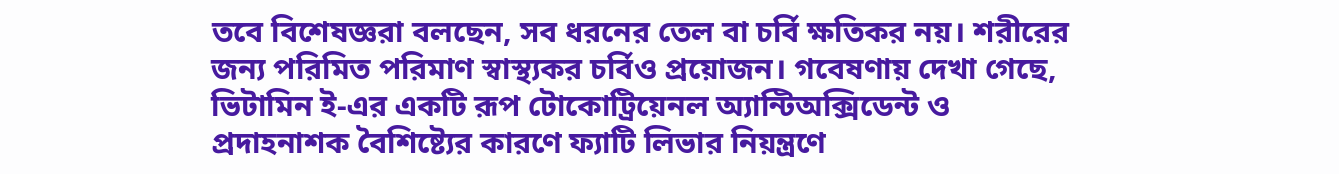তবে বিশেষজ্ঞরা বলছেন, সব ধরনের তেল বা চর্বি ক্ষতিকর নয়। শরীরের জন্য পরিমিত পরিমাণ স্বাস্থ্যকর চর্বিও প্রয়োজন। গবেষণায় দেখা গেছে, ভিটামিন ই-এর একটি রূপ টোকোট্রিয়েনল অ্যান্টিঅক্সিডেন্ট ও প্রদাহনাশক বৈশিষ্ট্যের কারণে ফ্যাটি লিভার নিয়ন্ত্রণে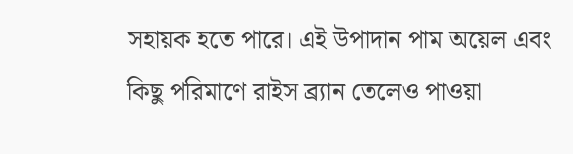সহায়ক হতে পারে। এই উপাদান পাম অয়েল এবং কিছু পরিমাণে রাইস ব্র্যান তেলেও পাওয়া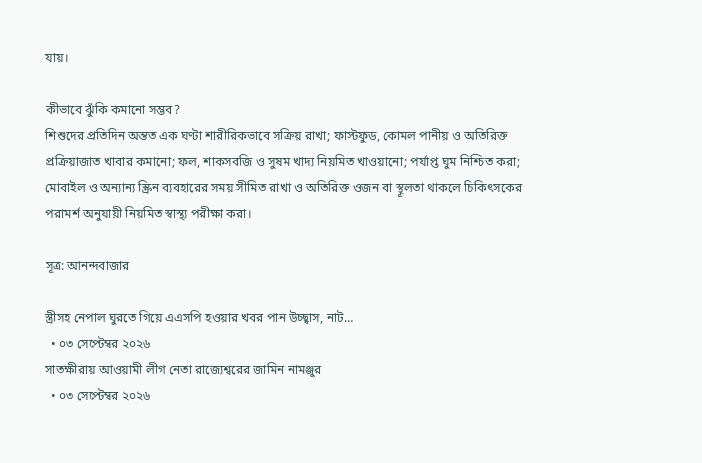যায়।

কীভাবে ঝুঁকি কমানো সম্ভব?
শিশুদের প্রতিদিন অন্তত এক ঘণ্টা শারীরিকভাবে সক্রিয় রাখা; ফাস্টফুড, কোমল পানীয় ও অতিরিক্ত প্রক্রিয়াজাত খাবার কমানো; ফল, শাকসবজি ও সুষম খাদ্য নিয়মিত খাওয়ানো; পর্যাপ্ত ঘুম নিশ্চিত করা; মোবাইল ও অন্যান্য স্ক্রিন ব্যবহারের সময় সীমিত রাখা ও অতিরিক্ত ওজন বা স্থূলতা থাকলে চিকিৎসকের পরামর্শ অনুযায়ী নিয়মিত স্বাস্থ্য পরীক্ষা করা।

সূত্র: আনন্দবাজার

স্ত্রীসহ নেপাল ঘুরতে গিয়ে এএসপি হওয়ার খবর পান উচ্ছ্বাস, নাট…
  • ০৩ সেপ্টেম্বর ২০২৬
সাতক্ষীরায় আওয়ামী লীগ নেতা রাজ্যেশ্বরের জামিন নামঞ্জুর
  • ০৩ সেপ্টেম্বর ২০২৬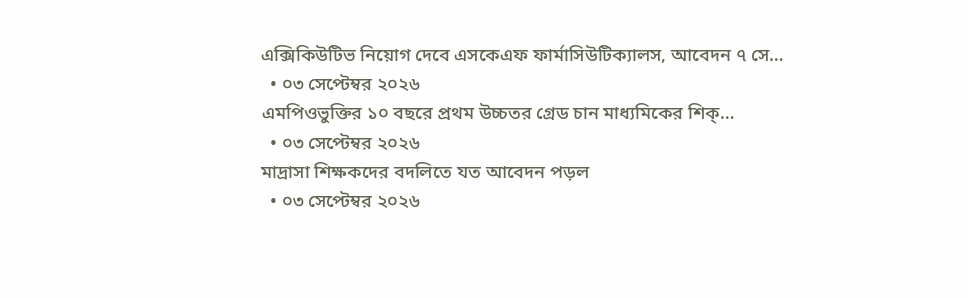এক্সিকিউটিভ নিয়োগ দেবে এসকেএফ ফার্মাসিউটিক্যালস, আবেদন ৭ সে…
  • ০৩ সেপ্টেম্বর ২০২৬
এমপিওভুক্তির ১০ বছরে প্রথম উচ্চতর গ্রেড চান মাধ্যমিকের শিক্…
  • ০৩ সেপ্টেম্বর ২০২৬
মাদ্রাসা শিক্ষকদের বদলিতে যত আবেদন পড়ল
  • ০৩ সেপ্টেম্বর ২০২৬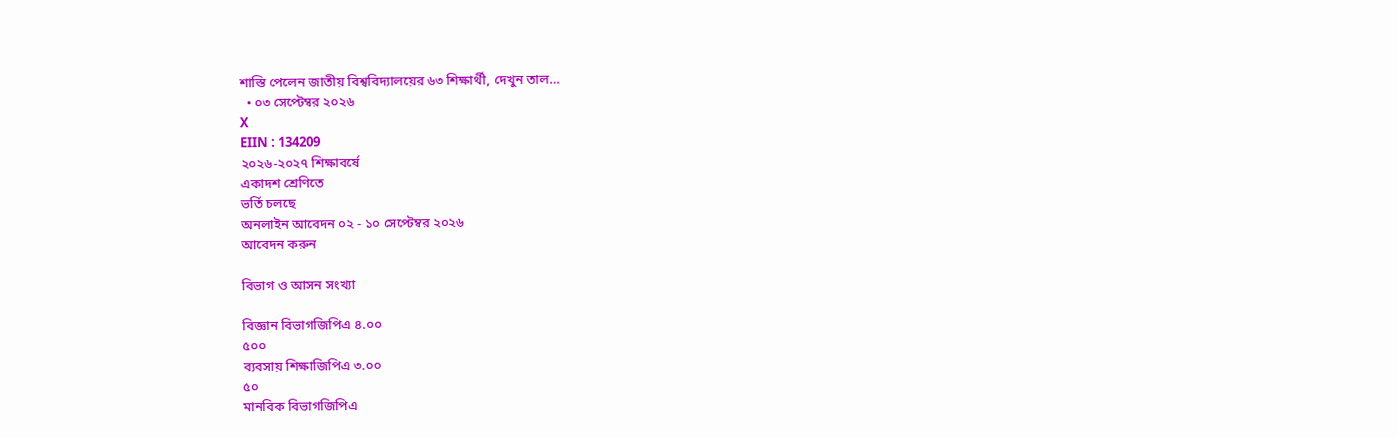শাস্তি পেলেন জাতীয় বিশ্ববিদ্যালয়ের ৬৩ শিক্ষার্থী, দেখুন তাল…
  • ০৩ সেপ্টেম্বর ২০২৬
X
EIIN : 134209
২০২৬-২০২৭ শিক্ষাবর্ষে
একাদশ শ্রেণিতে
ভর্তি চলছে
অনলাইন আবেদন ০২ - ১০ সেপ্টেম্বর ২০২৬
আবেদন করুন

বিভাগ ও আসন সংখ্যা

বিজ্ঞান বিভাগজিপিএ ৪.০০
৫০০
ব্যবসায় শিক্ষাজিপিএ ৩.০০
৫০
মানবিক বিভাগজিপিএ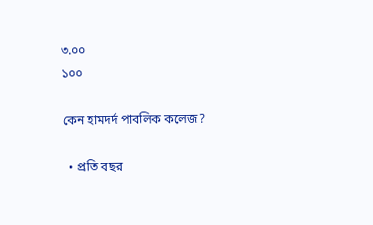৩.০০
১০০

কেন হামদর্দ পাবলিক কলেজ?

  • প্রতি বছর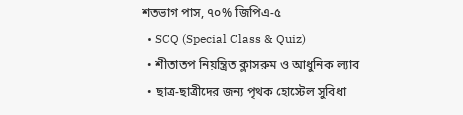শতভাগ পাস, ৭০% জিপিএ-৫
  • SCQ (Special Class & Quiz)
  • শীতাতপ নিয়ন্ত্রিত ক্লাসরুম ও আধুনিক ল্যাব
  • ছাত্র-ছাত্রীদের জন্য পৃথক হোস্টেল সুবিধা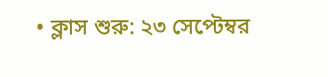• ক্লাস শুরু: ২৩ সেপ্টেম্বর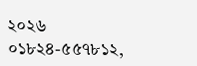২০২৬
০১৮২৪-৫৫৭৮১২,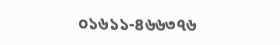০১৬১১-৪৬৬৩৭৬